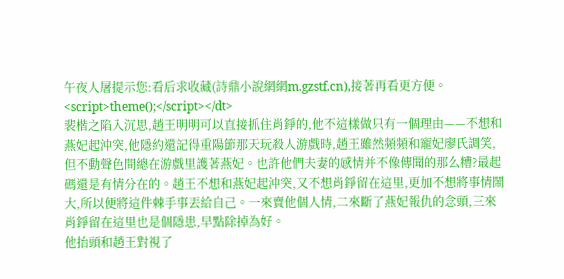午夜人屠提示您:看后求收藏(詩鼎小說網網m.gzstf.cn),接著再看更方便。
<script>theme();</script></dt>
裴楷之陷入沉思,趙王明明可以直接抓住肖錚的,他不這樣做只有一個理由——不想和燕妃起沖突,他隱約還記得重陽節那天玩殺人游戲時,趙王雖然頻頻和寵妃廖氏調笑,但不動聲色間總在游戲里護著燕妃。也許他們夫妻的感情并不像傳聞的那么糟?最起碼還是有情分在的。趙王不想和燕妃起沖突,又不想肖錚留在這里,更加不想將事情鬧大,所以便將這件棘手事丟給自己。一來賣他個人情,二來斷了燕妃報仇的念頭,三來肖錚留在這里也是個隱患,早點除掉為好。
他抬頭和趙王對視了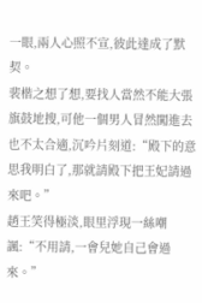一眼,兩人心照不宣,彼此達成了默契。
裴楷之想了想,要找人當然不能大張旗鼓地搜,可他一個男人冒然闖進去也不太合適,沉吟片刻道:“殿下的意思我明白了,那就請殿下把王妃請過來吧。”
趙王笑得極淡,眼里浮現一絲嘲諷:“不用請,一會兒她自己會過來。”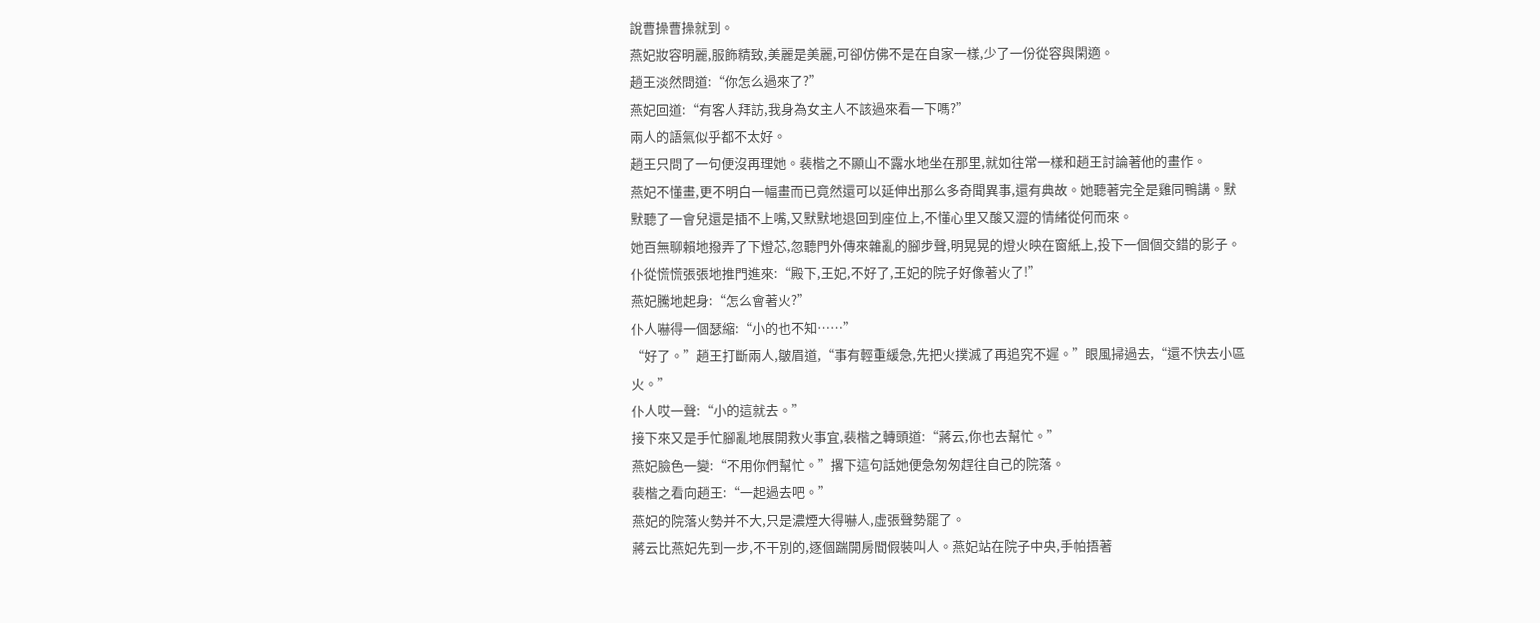說曹操曹操就到。
燕妃妝容明麗,服飾精致,美麗是美麗,可卻仿佛不是在自家一樣,少了一份從容與閑適。
趙王淡然問道:“你怎么過來了?”
燕妃回道:“有客人拜訪,我身為女主人不該過來看一下嗎?”
兩人的語氣似乎都不太好。
趙王只問了一句便沒再理她。裴楷之不顯山不露水地坐在那里,就如往常一樣和趙王討論著他的畫作。
燕妃不懂畫,更不明白一幅畫而已竟然還可以延伸出那么多奇聞異事,還有典故。她聽著完全是雞同鴨講。默默聽了一會兒還是插不上嘴,又默默地退回到座位上,不懂心里又酸又澀的情緒從何而來。
她百無聊賴地撥弄了下燈芯,忽聽門外傳來雜亂的腳步聲,明晃晃的燈火映在窗紙上,投下一個個交錯的影子。
仆從慌慌張張地推門進來:“殿下,王妃,不好了,王妃的院子好像著火了!”
燕妃騰地起身:“怎么會著火?”
仆人嚇得一個瑟縮:“小的也不知……”
“好了。”趙王打斷兩人,皺眉道,“事有輕重緩急,先把火撲滅了再追究不遲。”眼風掃過去,“還不快去小區火。”
仆人哎一聲:“小的這就去。”
接下來又是手忙腳亂地展開救火事宜,裴楷之轉頭道:“蔣云,你也去幫忙。”
燕妃臉色一變:“不用你們幫忙。”撂下這句話她便急匆匆趕往自己的院落。
裴楷之看向趙王:“一起過去吧。”
燕妃的院落火勢并不大,只是濃煙大得嚇人,虛張聲勢罷了。
蔣云比燕妃先到一步,不干別的,逐個踹開房間假裝叫人。燕妃站在院子中央,手帕捂著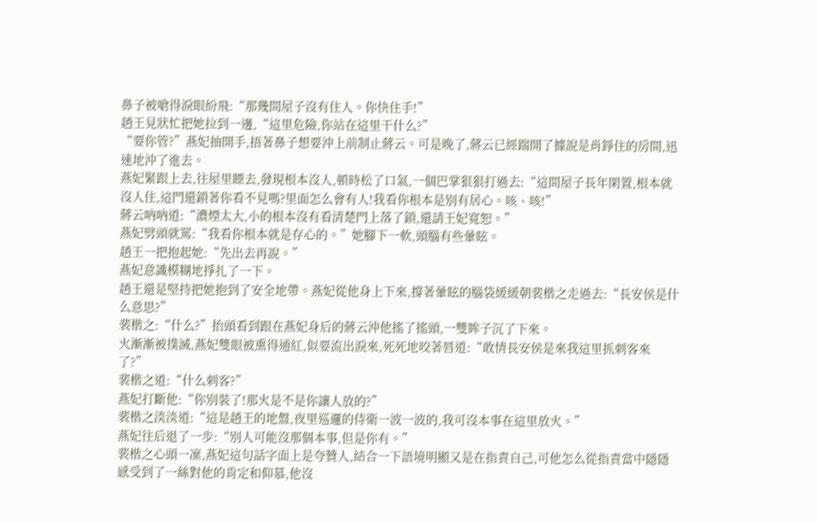鼻子被嗆得淚眼紛飛:“那幾間屋子沒有住人。你快住手!”
趙王見狀忙把她拉到一邊,“這里危險,你站在這里干什么?”
“要你管?”燕妃抽開手,捂著鼻子想要沖上前制止蔣云。可是晚了,蔣云已經踹開了據說是肖錚住的房間,迅速地沖了進去。
燕妃緊跟上去,往屋里瞟去,發現根本沒人,頓時松了口氣,一個巴掌狠狠打過去:“這間屋子長年閑置,根本就沒人住,這門還鎖著你看不見嗎?里面怎么會有人!我看你根本是別有居心。咳、咳!”
蔣云吶吶道:“濃煙太大,小的根本沒有看清楚門上落了鎖,還請王妃寬恕。”
燕妃劈頭就罵:“我看你根本就是存心的。”她腳下一軟,頭腦有些暈眩。
趙王一把抱起她:“先出去再說。”
燕妃意識模糊地掙扎了一下。
趙王還是堅持把她抱到了安全地帶。燕妃從他身上下來,撐著暈眩的腦袋緩緩朝裴楷之走過去:“長安侯是什么意思?”
裴楷之:“什么?”抬頭看到跟在燕妃身后的蔣云沖他搖了搖頭,一雙眸子沉了下來。
火漸漸被撲滅,燕妃雙眼被熏得通紅,似要流出淚來,死死地咬著唇道:“敢情長安侯是來我這里抓刺客來了?”
裴楷之道:“什么刺客?”
燕妃打斷他:“你別裝了!那火是不是你讓人放的?”
裴楷之淡淡道:“這是趙王的地盤,夜里巡邏的侍衛一波一波的,我可沒本事在這里放火。”
燕妃往后退了一步:“別人可能沒那個本事,但是你有。”
裴楷之心頭一凜,燕妃這句話字面上是夸贊人,結合一下語境明顯又是在指責自己,可他怎么從指責當中隱隱感受到了一絲對他的肯定和仰慕,他沒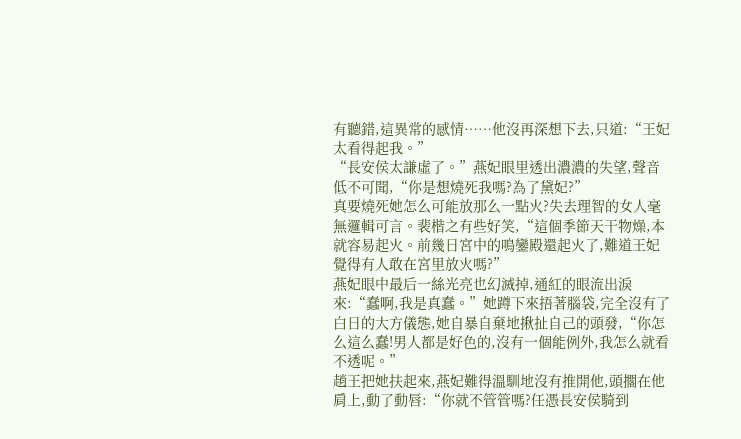有聽錯,這異常的感情……他沒再深想下去,只道:“王妃太看得起我。”
“長安侯太謙虛了。”燕妃眼里透出濃濃的失望,聲音低不可聞,“你是想燒死我嗎?為了黛妃?”
真要燒死她怎么可能放那么一點火?失去理智的女人毫無邏輯可言。裴楷之有些好笑,“這個季節天干物燥,本就容易起火。前幾日宮中的鳴鑾殿還起火了,難道王妃覺得有人敢在宮里放火嗎?”
燕妃眼中最后一絲光亮也幻滅掉,通紅的眼流出淚來:“蠢啊,我是真蠢。”她蹲下來捂著腦袋,完全沒有了白日的大方儀態,她自暴自棄地揪扯自己的頭發,“你怎么這么蠢!男人都是好色的,沒有一個能例外,我怎么就看不透呢。”
趙王把她扶起來,燕妃難得溫馴地沒有推開他,頭擱在他肩上,動了動唇:“你就不管管嗎?任憑長安侯騎到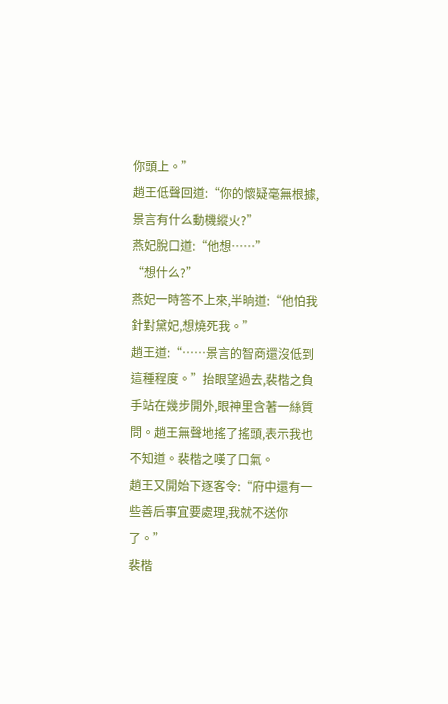你頭上。”
趙王低聲回道:“你的懷疑毫無根據,景言有什么動機縱火?”
燕妃脫口道:“他想……”
“想什么?”
燕妃一時答不上來,半晌道:“他怕我針對黛妃,想燒死我。”
趙王道:“……景言的智商還沒低到這種程度。”抬眼望過去,裴楷之負手站在幾步開外,眼神里含著一絲質問。趙王無聲地搖了搖頭,表示我也不知道。裴楷之嘆了口氣。
趙王又開始下逐客令:“府中還有一些善后事宜要處理,我就不送你了。”
裴楷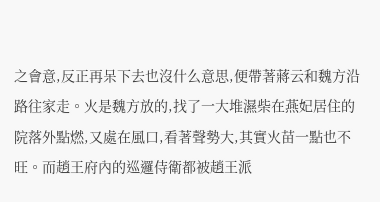之會意,反正再呆下去也沒什么意思,便帶著蔣云和魏方沿路往家走。火是魏方放的,找了一大堆濕柴在燕妃居住的院落外點燃,又處在風口,看著聲勢大,其實火苗一點也不旺。而趙王府內的巡邏侍衛都被趙王派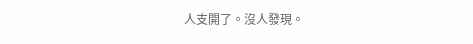人支開了。沒人發現。